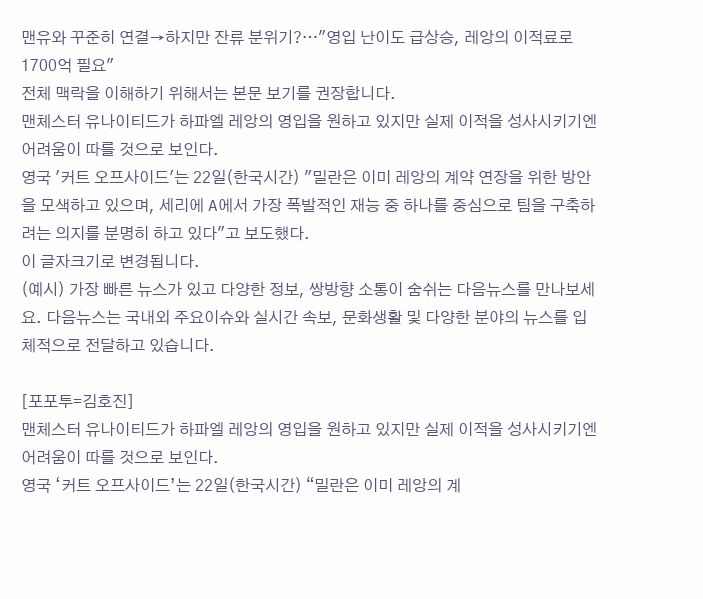맨유와 꾸준히 연결→하지만 잔류 분위기?…"영입 난이도 급상승, 레앙의 이적료로 1700억 필요"
전체 맥락을 이해하기 위해서는 본문 보기를 권장합니다.
맨체스터 유나이티드가 하파엘 레앙의 영입을 원하고 있지만 실제 이적을 성사시키기엔 어려움이 따를 것으로 보인다.
영국 '커트 오프사이드'는 22일(한국시간) "밀란은 이미 레앙의 계약 연장을 위한 방안을 모색하고 있으며, 세리에 A에서 가장 폭발적인 재능 중 하나를 중심으로 팀을 구축하려는 의지를 분명히 하고 있다"고 보도했다.
이 글자크기로 변경됩니다.
(예시) 가장 빠른 뉴스가 있고 다양한 정보, 쌍방향 소통이 숨쉬는 다음뉴스를 만나보세요. 다음뉴스는 국내외 주요이슈와 실시간 속보, 문화생활 및 다양한 분야의 뉴스를 입체적으로 전달하고 있습니다.

[포포투=김호진]
맨체스터 유나이티드가 하파엘 레앙의 영입을 원하고 있지만 실제 이적을 성사시키기엔 어려움이 따를 것으로 보인다.
영국 ‘커트 오프사이드’는 22일(한국시간) “밀란은 이미 레앙의 계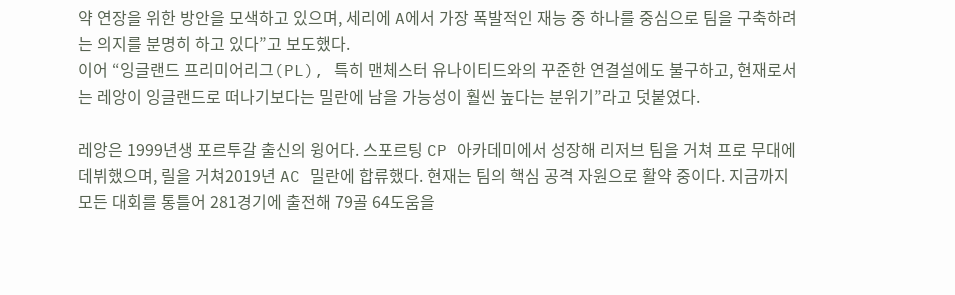약 연장을 위한 방안을 모색하고 있으며, 세리에 A에서 가장 폭발적인 재능 중 하나를 중심으로 팀을 구축하려는 의지를 분명히 하고 있다”고 보도했다.
이어 “잉글랜드 프리미어리그(PL), 특히 맨체스터 유나이티드와의 꾸준한 연결설에도 불구하고, 현재로서는 레앙이 잉글랜드로 떠나기보다는 밀란에 남을 가능성이 훨씬 높다는 분위기”라고 덧붙였다.

레앙은 1999년생 포르투갈 출신의 윙어다. 스포르팅 CP 아카데미에서 성장해 리저브 팀을 거쳐 프로 무대에 데뷔했으며, 릴을 거쳐2019년 AC 밀란에 합류했다. 현재는 팀의 핵심 공격 자원으로 활약 중이다. 지금까지 모든 대회를 통틀어 281경기에 출전해 79골 64도움을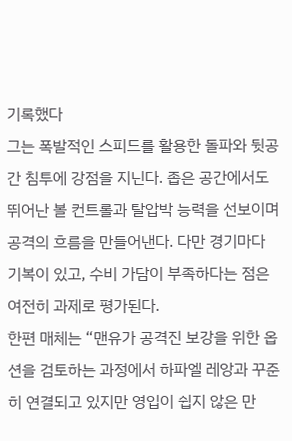기록했다
그는 폭발적인 스피드를 활용한 돌파와 뒷공간 침투에 강점을 지닌다. 좁은 공간에서도 뛰어난 볼 컨트롤과 탈압박 능력을 선보이며 공격의 흐름을 만들어낸다. 다만 경기마다 기복이 있고, 수비 가담이 부족하다는 점은 여전히 과제로 평가된다.
한편 매체는 “맨유가 공격진 보강을 위한 옵션을 검토하는 과정에서 하파엘 레앙과 꾸준히 연결되고 있지만 영입이 쉽지 않은 만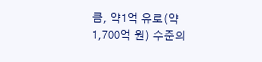큼, 약1억 유로(약 1,700억 원) 수준의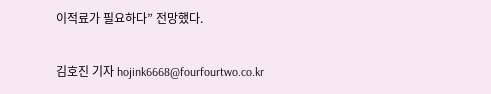이적료가 필요하다” 전망했다.

김호진 기자 hojink6668@fourfourtwo.co.kr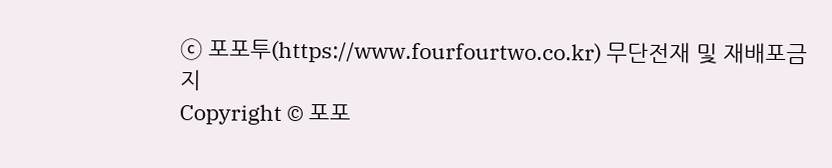ⓒ 포포투(https://www.fourfourtwo.co.kr) 무단전재 및 재배포금지
Copyright © 포포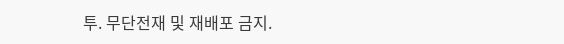투. 무단전재 및 재배포 금지.